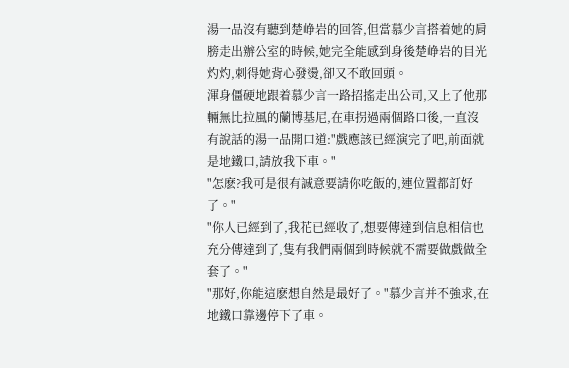湯一品沒有聽到楚峥岩的回答,但當慕少言搭着她的肩膀走出辦公室的時候,她完全能感到身後楚峥岩的目光灼灼,刺得她背心發燙,卻又不敢回頭。
渾身僵硬地跟着慕少言一路招搖走出公司,又上了他那輛無比拉風的蘭博基尼,在車拐過兩個路口後,一直沒有說話的湯一品開口道:"戲應該已經演完了吧,前面就是地鐵口,請放我下車。"
"怎麽?我可是很有誠意要請你吃飯的,連位置都訂好了。"
"你人已經到了,我花已經收了,想要傳達到信息相信也充分傳達到了,隻有我們兩個到時候就不需要做戲做全套了。"
"那好,你能這麽想自然是最好了。"慕少言并不強求,在地鐵口靠邊停下了車。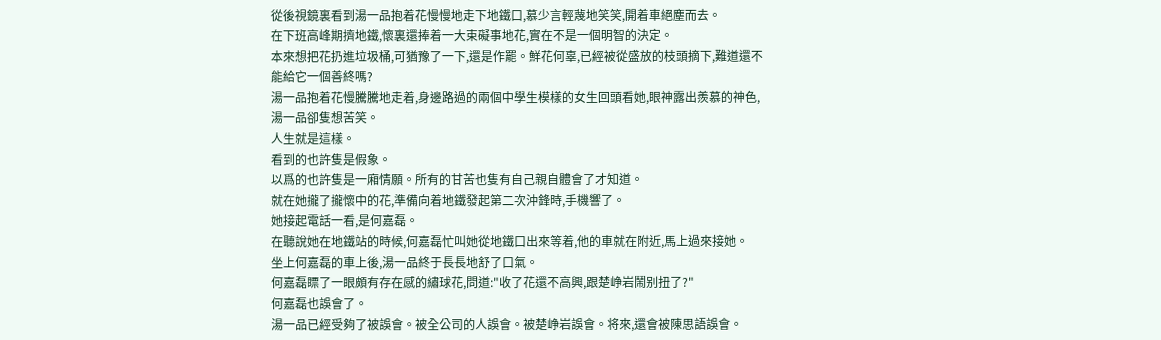從後視鏡裏看到湯一品抱着花慢慢地走下地鐵口,慕少言輕蔑地笑笑,開着車絕塵而去。
在下班高峰期擠地鐵,懷裏還捧着一大束礙事地花,實在不是一個明智的決定。
本來想把花扔進垃圾桶,可猶豫了一下,還是作罷。鮮花何辜,已經被從盛放的枝頭摘下,難道還不能給它一個善終嗎?
湯一品抱着花慢騰騰地走着,身邊路過的兩個中學生模樣的女生回頭看她,眼神露出羨慕的神色,湯一品卻隻想苦笑。
人生就是這樣。
看到的也許隻是假象。
以爲的也許隻是一廂情願。所有的甘苦也隻有自己親自體會了才知道。
就在她攏了攏懷中的花,準備向着地鐵發起第二次沖鋒時,手機響了。
她接起電話一看,是何嘉磊。
在聽說她在地鐵站的時候,何嘉磊忙叫她從地鐵口出來等着,他的車就在附近,馬上過來接她。
坐上何嘉磊的車上後,湯一品終于長長地舒了口氣。
何嘉磊瞟了一眼頗有存在感的繡球花,問道:"收了花還不高興,跟楚峥岩鬧别扭了?"
何嘉磊也誤會了。
湯一品已經受夠了被誤會。被全公司的人誤會。被楚峥岩誤會。将來,還會被陳思語誤會。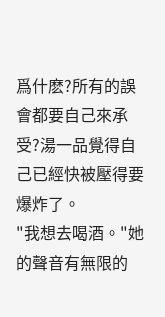爲什麽?所有的誤會都要自己來承受?湯一品覺得自己已經快被壓得要爆炸了。
"我想去喝酒。"她的聲音有無限的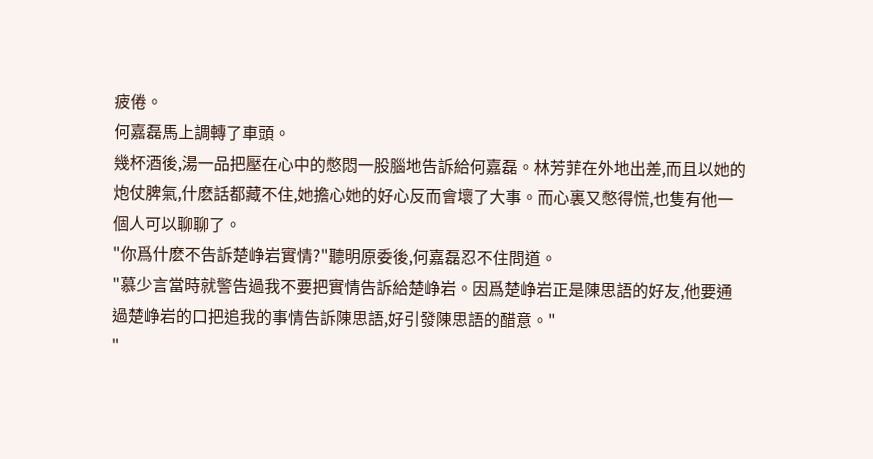疲倦。
何嘉磊馬上調轉了車頭。
幾杯酒後,湯一品把壓在心中的憋悶一股腦地告訴給何嘉磊。林芳菲在外地出差,而且以她的炮仗脾氣,什麽話都藏不住,她擔心她的好心反而會壞了大事。而心裏又憋得慌,也隻有他一個人可以聊聊了。
"你爲什麽不告訴楚峥岩實情?"聽明原委後,何嘉磊忍不住問道。
"慕少言當時就警告過我不要把實情告訴給楚峥岩。因爲楚峥岩正是陳思語的好友,他要通過楚峥岩的口把追我的事情告訴陳思語,好引發陳思語的醋意。"
"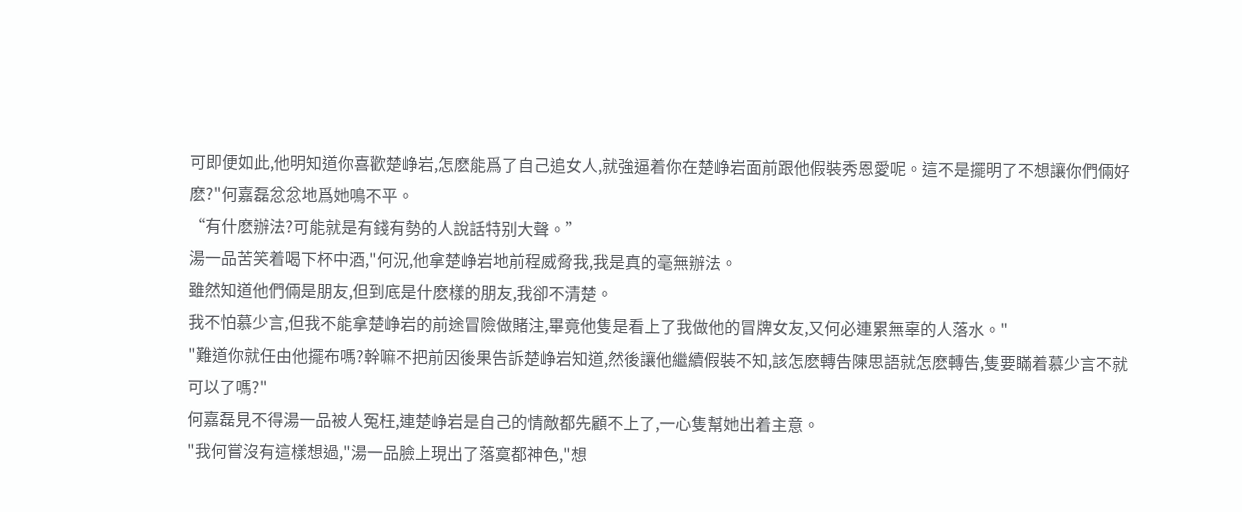可即便如此,他明知道你喜歡楚峥岩,怎麽能爲了自己追女人,就強逼着你在楚峥岩面前跟他假裝秀恩愛呢。這不是擺明了不想讓你們倆好麽?"何嘉磊忿忿地爲她鳴不平。
“有什麽辦法?可能就是有錢有勢的人說話特别大聲。”
湯一品苦笑着喝下杯中酒,"何況,他拿楚峥岩地前程威脅我,我是真的毫無辦法。
雖然知道他們倆是朋友,但到底是什麽樣的朋友,我卻不清楚。
我不怕慕少言,但我不能拿楚峥岩的前途冒險做賭注,畢竟他隻是看上了我做他的冒牌女友,又何必連累無辜的人落水。"
"難道你就任由他擺布嗎?幹嘛不把前因後果告訴楚峥岩知道,然後讓他繼續假裝不知,該怎麽轉告陳思語就怎麽轉告,隻要瞞着慕少言不就可以了嗎?"
何嘉磊見不得湯一品被人冤枉,連楚峥岩是自己的情敵都先顧不上了,一心隻幫她出着主意。
"我何嘗沒有這樣想過,"湯一品臉上現出了落寞都神色,"想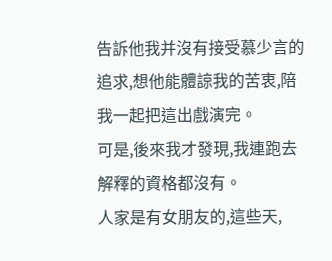告訴他我并沒有接受慕少言的追求,想他能體諒我的苦衷,陪我一起把這出戲演完。
可是,後來我才發現,我連跑去解釋的資格都沒有。
人家是有女朋友的,這些天,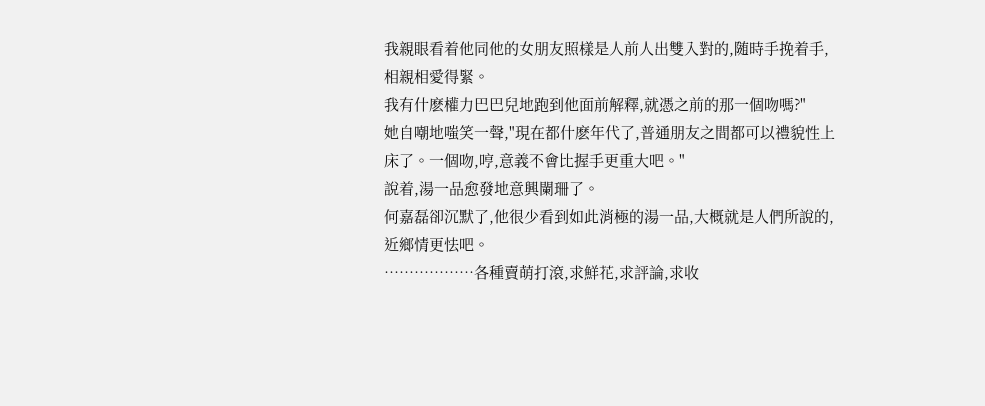我親眼看着他同他的女朋友照樣是人前人出雙入對的,随時手挽着手,相親相愛得緊。
我有什麽權力巴巴兒地跑到他面前解釋,就憑之前的那一個吻嗎?"
她自嘲地嗤笑一聲,"現在都什麽年代了,普通朋友之間都可以禮貌性上床了。一個吻,哼,意義不會比握手更重大吧。"
說着,湯一品愈發地意興闌珊了。
何嘉磊卻沉默了,他很少看到如此消極的湯一品,大概就是人們所說的,近鄉情更怯吧。
………………各種賣萌打滾,求鮮花,求評論,求收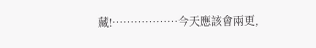藏!………………今天應該會兩更,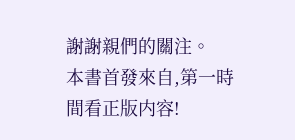謝謝親們的關注。
本書首發來自,第一時間看正版内容!